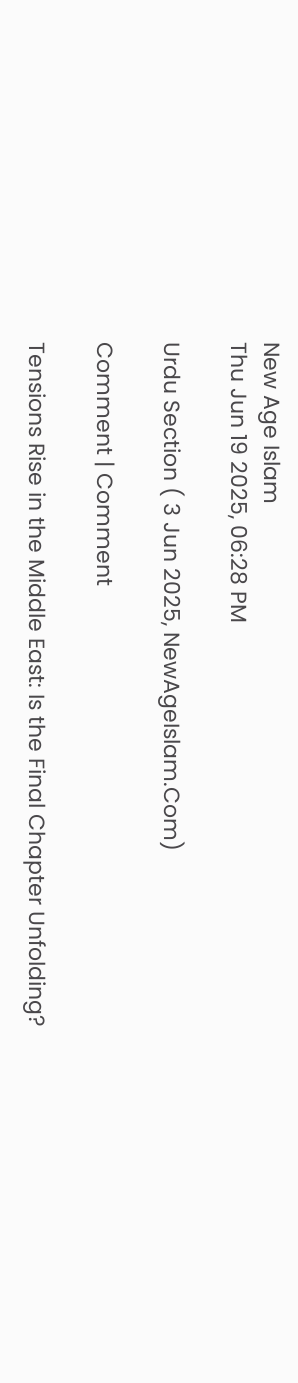New Age Islam
Thu Jun 19 2025, 06:28 PM

Urdu Section ( 3 Jun 2025, NewAgeIslam.Com)

Comment | Comment

Tensions Rise in the Middle East: Is the Final Chapter Unfolding?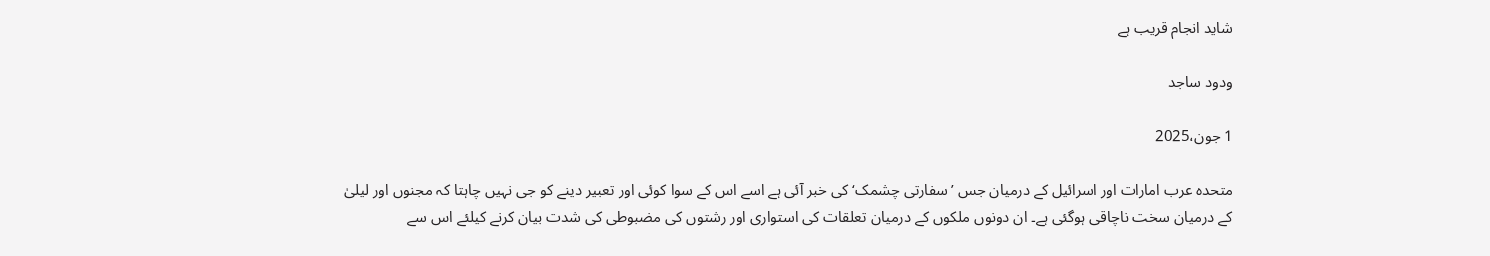شاید انجام قریب ہے

ودود ساجد

1 جون،2025

متحدہ عرب امارات اور اسرائیل کے درمیان جس ’سفارتی چشمک‘ کی خبر آئی ہے اسے اس کے سوا کوئی اور تعبیر دینے کو جی نہیں چاہتا کہ مجنوں اور لیلیٰ کے درمیان سخت ناچاقی ہوگئی ہے۔ ان دونوں ملکوں کے درمیان تعلقات کی استواری اور رشتوں کی مضبوطی کی شدت بیان کرنے کیلئے اس سے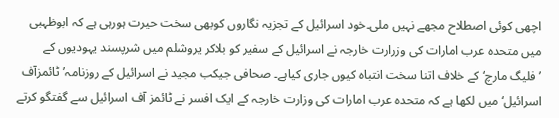اچھی کوئی اصطلاح مجھے نہیں ملی۔خود اسرائیل کے تجزیہ نگاروں کوبھی سخت حیرت ہورہی ہے کہ ابوظہبی میں متحدہ عرب امارات کی وزرارت خارجہ نے اسرائیل کے سفیر کو بلاکر یروشلم میں شرپسند یہودیوں کے ’فلیگ مارچ‘ کے خلاف اتنا سخت انتباہ کیوں جاری کیاہے۔ صحافی جیکب مجید نے اسرائیل کے روزنامہ’ٹائمزآف اسرائیل‘ میں لکھا ہے کہ متحدہ عرب امارات کی وزارت خارجہ کے ایک افسر نے ٹائمز آف اسرائیل سے گفتگو کرتے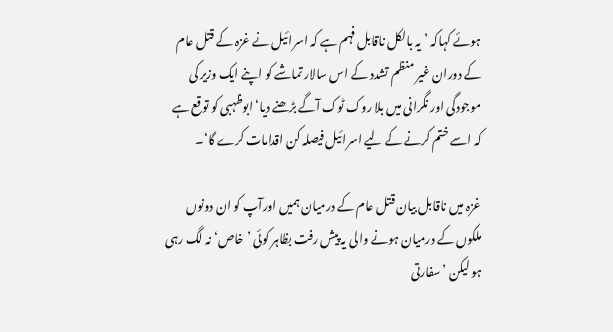ہوئے کہاکہ ’یہ بالکل ناقابل فہم ہے کہ اسرائیل نے غزہ کے قتل عام کے دوران غیر منظم تشدد کے اس سالار تماشے کو اپنے ایک وزیر کی موجودگی اور نگرانی میں بلا روک ٹوک آگے بڑھنے دیا‘ ابوظہبی کو توقع ہے کہ اسے ختم کرنے کے لیے اسرائیل فیصلہ کن اقدامات کرے گا‘۔

غزہ میں ناقابل بیان قتل عام کے درمیان ہمیں اورآپ کو ان دونوں ملکوں کے درمیان ہونے والی یہ پیش رفت بظاہر کوئی ’خاص‘ نہ لگ رہی ہو لیکن ’سفارتی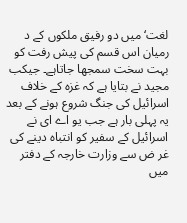لغت‘ میں دو رفیق ملکوں کے د رمیان اس قسم کی پیش رفت کو بہت سخت سمجھا جاتاہے۔ جیکب مجید نے بتایا ہے کہ غزہ کے خلاف اسرائیل کی جنگ شروع ہونے کے بعد یہ پہلی بار ہے جب یو اے ای نے اسرائیل کے سفیر کو انتباہ دینے کی غر ض سے وزارت خارجہ کے دفتر میں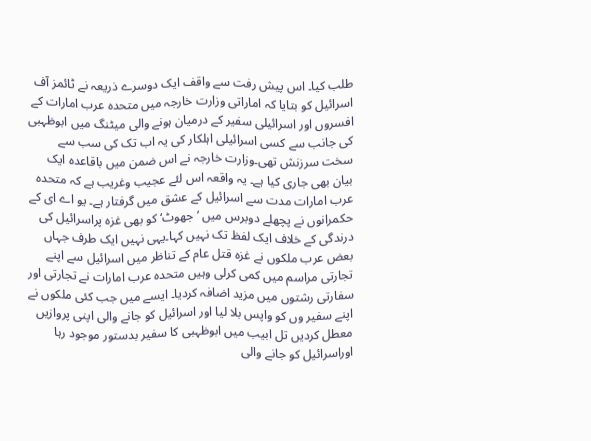طلب کیا۔ اس پیش رفت سے واقف ایک دوسرے ذریعہ نے ٹائمز آف اسرائیل کو بتایا کہ اماراتی وزارت خارجہ میں متحدہ عرب امارات کے افسروں اور اسرائیلی سفیر کے درمیان ہونے والی میٹنگ میں ابوظہبی کی جانب سے کسی اسرائیلی اہلکار کی یہ اب تک کی سب سے سخت سرزنش تھی۔وزارت خارجہ نے اس ضمن میں باقاعدہ ایک بیان بھی جاری کیا ہے۔ یہ واقعہ اس لئے عجیب وغریب ہے کہ متحدہ عرب امارات مدت سے اسرائیل کے عشق میں گرفتار ہے۔ یو اے ای کے حکمرانوں نے پچھلے دوبرس میں ’جھوٹ‘ کو بھی غزہ پراسرائیل کی درندگی کے خلاف ایک لفظ تک نہیں کہا۔یہی نہیں ایک طرف جہاں بعض عرب ملکوں نے غزہ قتل عام کے تناظر میں اسرائیل سے اپنے تجارتی مراسم میں کمی کرلی وہیں متحدہ عرب امارات نے تجارتی اور سفارتی رشتوں میں مزید اضافہ کردیا۔ ایسے میں جب کئی ملکوں نے اپنے سفیر وں کو واپس بلا لیا اور اسرائیل کو جانے والی اپنی پروازیں معطل کردیں تل ابیب میں ابوظہبی کا سفیر بدستور موجود رہا اوراسرائیل کو جانے والی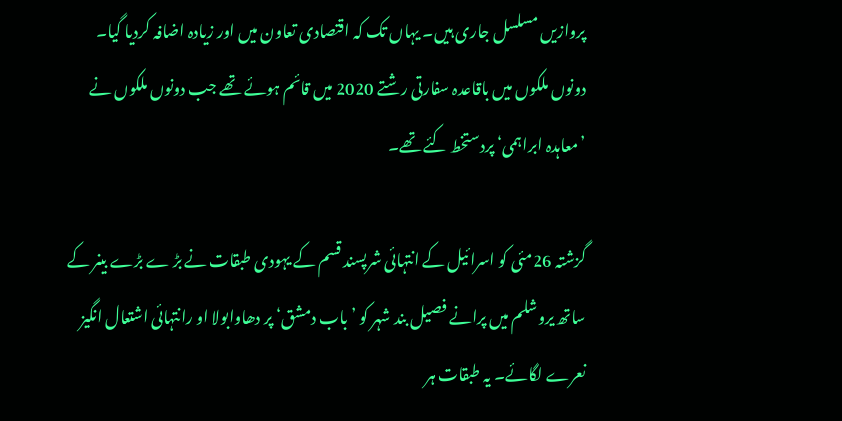پروازیں مسلسل جاری ہیں۔ یہاں تک کہ اقتصادی تعاون میں اور زیادہ اضافہ کردیا گیا۔ دونوں ملکوں میں باقاعدہ سفارتی رشتے 2020 میں قائم ہوئے تھے جب دونوں ملکوں نے ’معاہدہ ابراہمی‘ پردستخط کئے تھے۔

گزشتہ 26مئی کو اسرائیل کے انتہائی شرپسند قسم کے یہودی طبقات نے بڑ ے بڑے بینر کے ساتھ یروشلم میں پرانے فصیل بند شہر کو ’باب دمشق‘ پر دھاوابولا او رانتہائی اشتعال انگیز نعرے لگائے۔ یہ طبقات ہر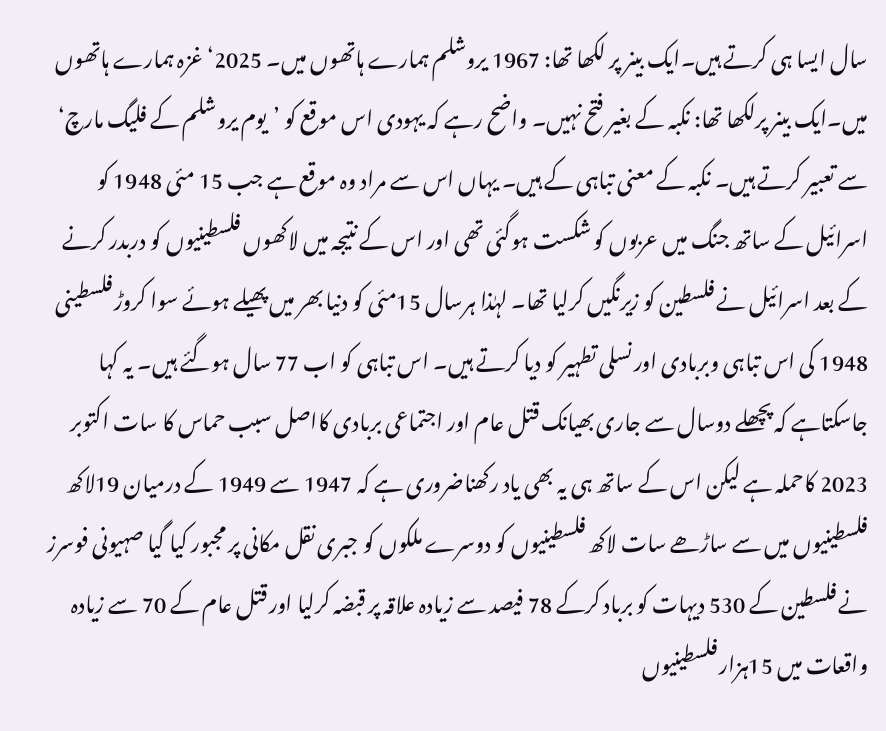سال ایسا ہی کرتے ہیں۔ایک بینر پر لکھا تھا: 1967 یروشلم ہمارے ہاتھوں میں۔ 2025‘ غزہ ہمارے ہاتھوں میں۔ایک بینر پرلکھا تھا: نکبہ کے بغیر فتح نہیں۔ واضح رہے کہ یہودی اس موقع کو ’یوم یروشلم کے فلیگ مارچ‘ سے تعبیر کرتے ہیں۔ نکبہ کے معنی تباہی کے ہیں۔ یہاں اس سے مراد وہ موقع ہے جب 15 مئی 1948 کو اسرائیل کے ساتھ جنگ میں عربوں کو شکست ہوگئی تھی اور اس کے نتیجہ میں لاکھوں فلسطینیوں کو دربدر کرنے کے بعد اسرائیل نے فلسطین کو زیرنگیں کرلیا تھا۔ لہٰذا ہرسال 15مئی کو دنیا بھر میں پھیلے ہوئے سوا کروڑ فلسطینی 1948 کی اس تباہی وبربادی اور نسلی تطہیر کو دیا کرتے ہیں۔ اس تباہی کو اب 77 سال ہوگئے ہیں۔ یہ کہا جاسکتاہے کہ پچھلے دوسال سے جاری بھیانک قتل عام اور اجتماعی بربادی کااصل سبب حماس کا سات اکتوبر 2023 کاحملہ ہے لیکن اس کے ساتھ ہی یہ بھی یاد رکھناضروری ہے کہ 1947 سے 1949 کے درمیان 19لاکھ فلسطینیوں میں سے ساڑھے سات لاکھ فلسطینیوں کو دوسرے ملکوں کو جبری نقل مکانی پر مجبور کیا گیا صہیونی فوسرز نے فلسطین کے 530 دیہات کو برباد کرکے 78 فیصد سے زیادہ علاقہ پر قبضہ کرلیا اور قتل عام کے 70 سے زیادہ واقعات میں 15ہزار فلسطینیوں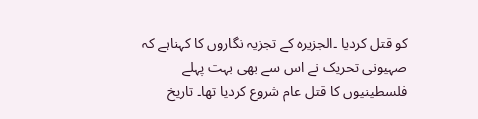کو قتل کردیا ۔الجزیرہ کے تجزیہ نگاروں کا کہناہے کہ صہیونی تحریک نے اس سے بھی بہت پہلے فلسطینیوں کا قتل عام شروع کردیا تھا۔ تاریخ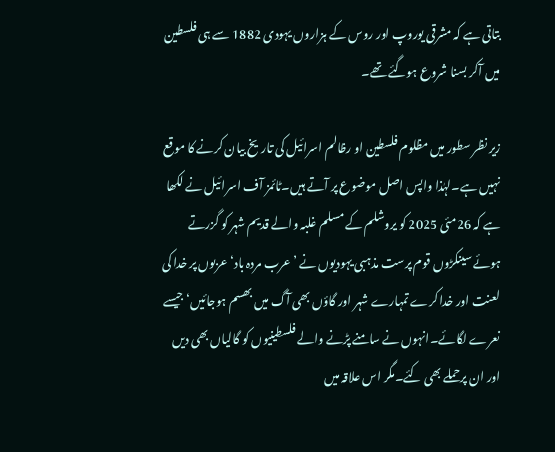بتاتی ہے کہ مشرقی یوروپ اور روس کے ہزاروں یہودی 1882 سے ہی فلسطین میں آکر بسنا شروع ہوگئے تھے۔

زیر نظر سطور میں مظلوم فلسطین او رظالم اسرائیل کی تاریخ بیان کرنے کا موقع نہیں ہے۔لہٰذا واپس اصل موضوع پر آتے ہیں۔ٹائمز آف اسرائیل نے لکھا ہے کہ 26مئی 2025 کو یروشلم کے مسلم غلبہ والے قدیم شہر کو گزرتے ہوئے سینکڑوں قوم پرست مذہبی یہودیوں نے ’عرب مردہ باد‘ عربوں پر خدا کی لعنت اور خدا کرے تمہارے شہر اور گاؤں بھی آگ میں بھسم ہوجائیں‘ جیسے نعرے لگائے۔انہوں نے سامنے پڑنے والے فلسطینیوں کو گالیاں بھی دیں اور ان پرحملے بھی کئے۔مگر اس علاقہ میں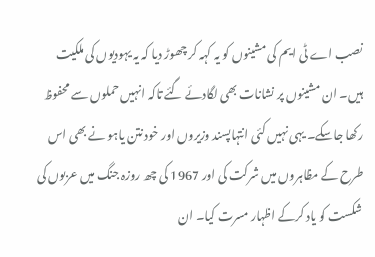نصب اے ٹی ایم کی مشینوں کو یہ کہہ کر چھوڑ دیا کہ یہ یہودیوں کی ملکیت ہیں۔ ان مشینوں پر نشانات بھی لگادئے گئے تاکہ انہیں حملوں سے محفوظ رکھا جاسکے۔ یہی نہیں کئی انتہاپسند وزیروں اور خود نتن یاہو نے بھی اس طرح کے مظاہروں میں شرکت کی اور 1967 کی چھ روزہ جنگ میں عربوں کی شکست کو یاد کرکے اظہار مسرت کیا۔ ان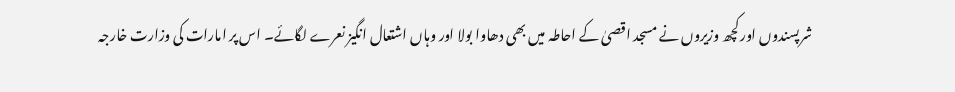شرپسندوں اور کچھ وزیروں نے مسجد اقصیٰ کے احاطہ میں بھی دھاوا بولا اور وہاں اشتعال انگیز نعرے لگائے۔ اس پر امارات کی وزارت خارجہ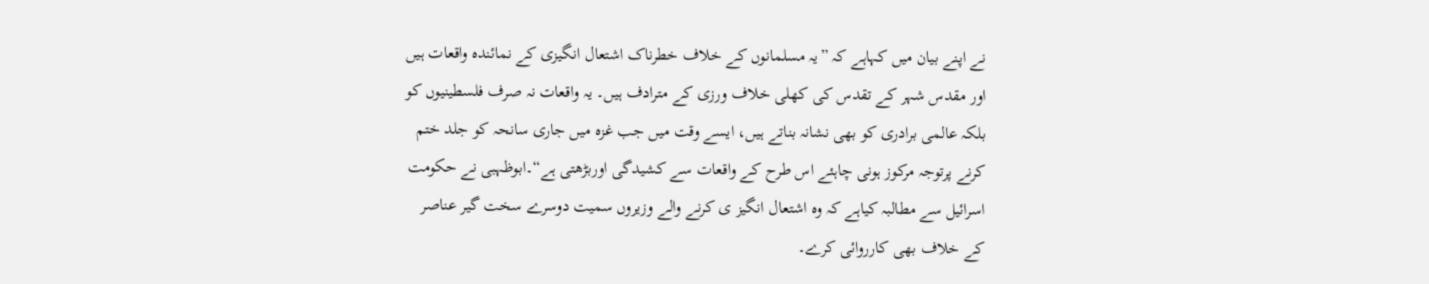نے اپنے بیان میں کہاہے کہ ”یہ مسلمانوں کے خلاف خطرناک اشتعال انگیزی کے نمائندہ واقعات ہیں اور مقدس شہر کے تقدس کی کھلی خلاف ورزی کے مترادف ہیں۔ یہ واقعات نہ صرف فلسطینیوں کو بلکہ عالمی برادری کو بھی نشانہ بناتے ہیں، ایسے وقت میں جب غزہ میں جاری سانحہ کو جلد ختم کرنے پرتوجہ مرکوز ہونی چاہئے اس طرح کے واقعات سے کشیدگی اوربڑھتی ہے“۔ابوظہبی نے حکومت اسرائیل سے مطالبہ کیاہے کہ وہ اشتعال انگیز ی کرنے والے وزیروں سمیت دوسرے سخت گیر عناصر کے خلاف بھی کارروائی کرے۔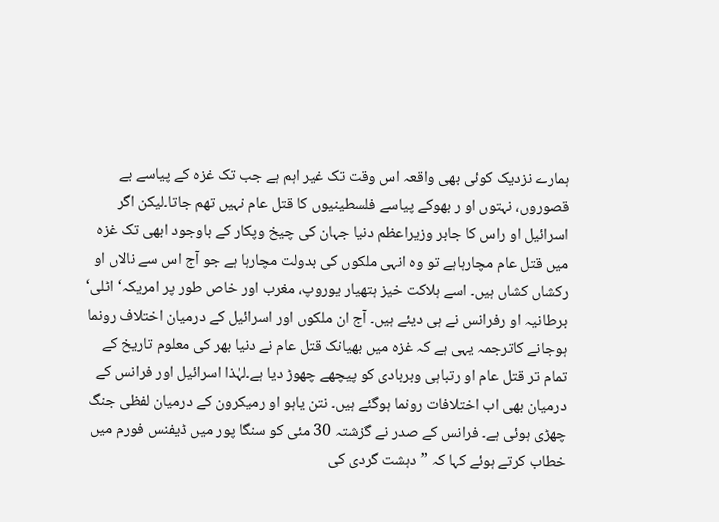ہمارے نزدیک کوئی بھی واقعہ اس وقت تک غیر اہم ہے جب تک غزہ کے پیاسے بے قصوروں، نہتوں او ر بھوکے پیاسے فلسطینیوں کا قتل عام نہیں تھم جاتا۔لیکن اگر اسرائیل او راس کا جابر وزیراعظم دنیا جہان کی چیخ وپکار کے باوجود ابھی تک غزہ میں قتل عام مچارہاہے تو وہ انہی ملکوں کی بدولت مچارہا ہے جو آج اس سے نالاں او رکشاں کشاں ہیں۔ اسے ہلاکت خیز ہتھیار یوروپ، مغرب اور خاص طور پر امریکہ‘ اٹلی‘ برطانیہ او رفرانس نے ہی دیئے ہیں۔ آج ان ملکوں اور اسرائیل کے درمیان اختلاف رونما ہوجانے کاترجمہ یہی ہے کہ غزہ میں بھیانک قتل عام نے دنیا بھر کی معلوم تاریخ کے تمام تر قتل عام او رتباہی وبربادی کو پیچھے چھوڑ دیا ہے۔لہٰذا اسرائیل اور فرانس کے درمیان بھی اب اختلافات رونما ہوگئے ہیں۔ نتن یاہو او رمیکرون کے درمیان لفظی جنگ چھڑی ہوئی ہے۔ فرانس کے صدر نے گزشتہ 30 مئی کو سنگا پور میں ڈیفنس فورم میں خطاب کرتے ہوئے کہا کہ ”دہشت گردی کی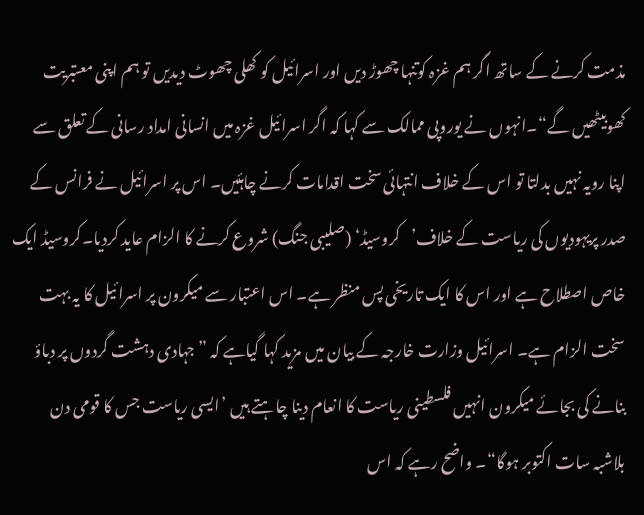مذمت کرنے کے ساتھ اگر ہم غزہ کوتنہا چھوڑ دیں اور اسرائیل کو کھلی چھوٹ دیدیں تو ہم اپنی معتبریت کھوبیٹھیں گے“۔انہوں نے یوروپی ممالک سے کہا کہ اگر اسرائیل غزہ میں انسانی امداد رسانی کے تعلق سے اپنا رویہ نہیں بدلتا تو اس کے خلاف انتہائی سخت اقدامات کرنے چاہئیں۔ اس پر اسرائیل نے فرانس کے صدر پریہودیوں کی ریاست کے خلاف’کروسیڈ‘ (صلیبی جنگ) شروع کرنے کا الزام عاید کردیا۔کروسیڈ ایک خاص اصطلاح ہے اور اس کا ایک تاریخی پس منظر ہے۔ اس اعتبار سے میکرون پر اسرائیل کا یہ بہت سخت الزام ہے۔ اسرائیل وزارت خارجہ کے بیان میں مزید کہا گیاہے کہ ”جہادی دہشت گردوں پر دباؤ بنانے کی بجائے میکرون انہیں فلسطینی ریاست کا انعام دینا چاہتے ہیں ’ایسی ریاست جس کا قومی دن بلاشبہ سات اکتوبر ہوگا“۔ واضح رہے کہ اس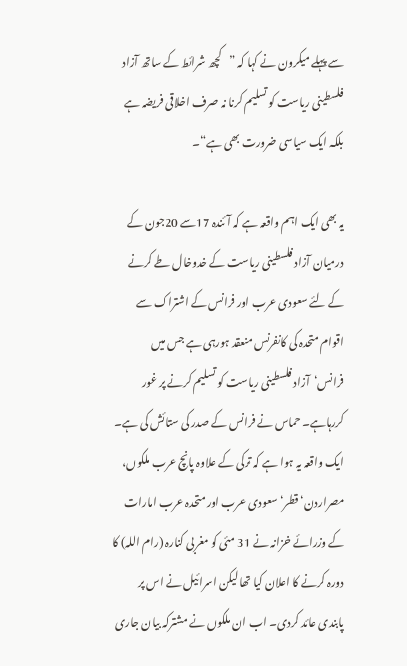سے پہلے میکرون نے کہا کہ ”کچھ شرائط کے ساتھ آزاد فلسطینی ریاست کو تسلیم کرنا نہ صرف اخلاقی فریضہ ہے بلکہ ایک سیاسی ضرورت بھی ہے“۔

یہ بھی ایک اہم واقعہ ہے کہ آئندہ 17سے 20جون کے درمیان آزاد فلسطینی ریاست کے خدوخال طے کرنے کے لئے سعودی عرب اور فرانس کے اشتراک سے اقوام متحدہ کی کانفرنس منعقد ہورہی ہے جس میں فرانس‘آزاد فلسطینی ریاست کو تسلیم کرنے پر غور کررہاہے۔ حماس نے فرانس کے صدر کی ستائش کی ہے۔ ایک واقعہ یہ ہوا ہے کہ ترکی کے علاوہ پانچ عرب ملکوں، مصراردن‘ قطر‘ سعودی عرب اور متحدہ عرب امارات کے وزرائے خزانہ نے 31 مئی کو مغربی کنارہ (رام اللہ) کا دورہ کرنے کا اعلان کیا تھا لیکن اسرائیل نے اس پر پابندی عائد کردی۔ اب ان ملکوں نے مشترکہ بیان جاری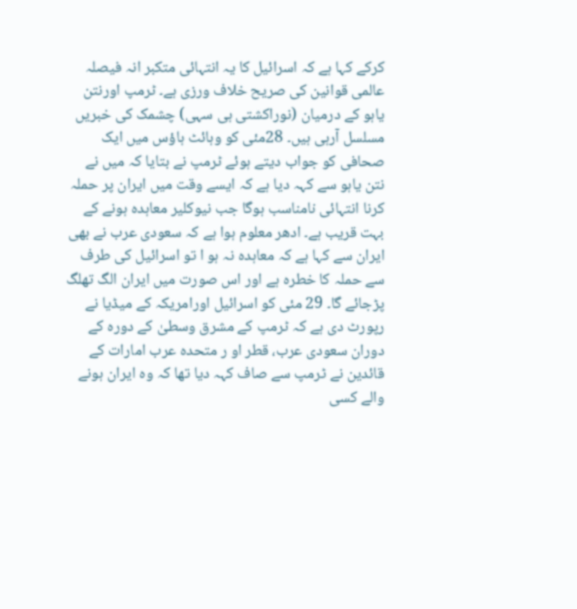کرکے کہا ہے کہ اسرائیل کا یہ انتہائی متکبر انہ فیصلہ عالمی قوانین کی صریح خلاف ورزی ہے۔ ٹرمپ اورنتن یاہو کے درمیان (نوراکشتی ہی سہی) چشمک کی خبریں مسلسل آرہی ہیں۔ 28مئی کو وہائٹ ہاؤس میں ایک صحافی کو جواب دیتے ہوئے ٹرمپ نے بتایا کہ میں نے نتن یاہو سے کہہ دیا ہے کہ ایسے وقت میں ایران پر حملہ کرنا انتہائی نامناسب ہوگا جب نیوکلیر معاہدہ ہونے کے بہت قریب ہے۔ ادھر معلوم ہوا ہے کہ سعودی عرب نے بھی ایران سے کہا ہے کہ معاہدہ نہ ہو ا تو اسرائیل کی طرف سے حملہ کا خطرہ ہے اور اس صورت میں ایران الگ تھلگ پڑجائے گا۔ 29 مئی کو اسرائیل اورامریکہ کے میڈیا نے رپورٹ دی ہے کہ ٹرمپ کے مشرق وسطیٰ کے دورہ کے دوران سعودی عرب، قطر او ر متحدہ عرب امارات کے قائدین نے ٹرمپ سے صاف کہہ دیا تھا کہ وہ ایران ہونے والے کسی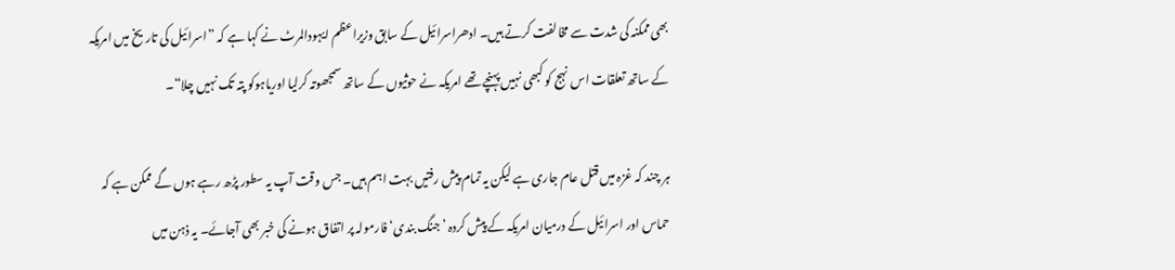بھی ممکنہ کی شدت سے مخالفت کرتے ہیں۔ ادھراسرائیل کے سابق وزیراعظم ایہودالمرٹ نے کہا ہے کہ ”اسرائیل کی تاریخ میں امریکہ کے ساتھ تعلقات اس نہج کو کبھی نہیں پہنچے تھے امریکہ نے حوثیوں کے ساتھ سمجھوتہ کرلیا اوریاہوکو پتہ تک نہیں چلا“۔

ہر چند کہ غزہ میں قتل عام جاری ہے لیکن یہ تمام پیش رفتیں بہت اہم ہیں۔ جس وقت آپ یہ سطور پڑھ رہے ہوں گے ممکن ہے کہ حماس اور اسرائیل کے درمیان امریکہ کے پیش کردہ ’جنگ بندی‘ فارمولہ پر اتفاق ہونے کی خبر بھی آجائے۔ یہ ذہن میں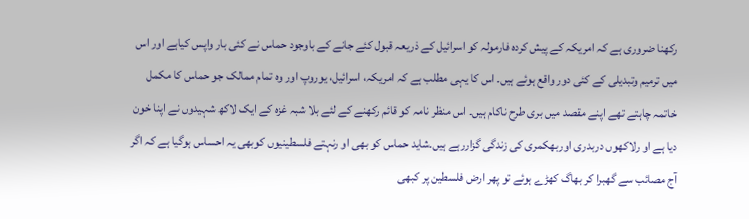رکھنا ضروری ہے کہ امریکہ کے پیش کردہ فارمولہ کو اسرائیل کے ذریعہ قبول کئے جانے کے باوجود حماس نے کئی بار واپس کیاہے اور اس میں ترمیم وتبدیلی کے کئی دور واقع ہوئے ہیں۔ اس کا یہی مطلب ہے کہ امریکہ، اسرائیل، یوروپ اور وہ تمام ممالک جو حماس کا مکمل خاتمہ چاہتے تھے اپنے مقصد میں بری طرح ناکام ہیں۔ اس منظر نامہ کو قائم رکھنے کے لئے بلا شبہ غزہ کے ایک لاکھ شہیدوں نے اپنا خون دیا ہے او رلاکھوں دربدری اوربھکمری کی زندگی گزاررہے ہیں۔شاید حماس کو بھی او رنہتے فلسطینیوں کوبھی یہ احساس ہوگیا ہے کہ اگر آج مصائب سے گھبرا کر بھاگ کھڑے ہوئے تو پھر ارض فلسطین پر کبھی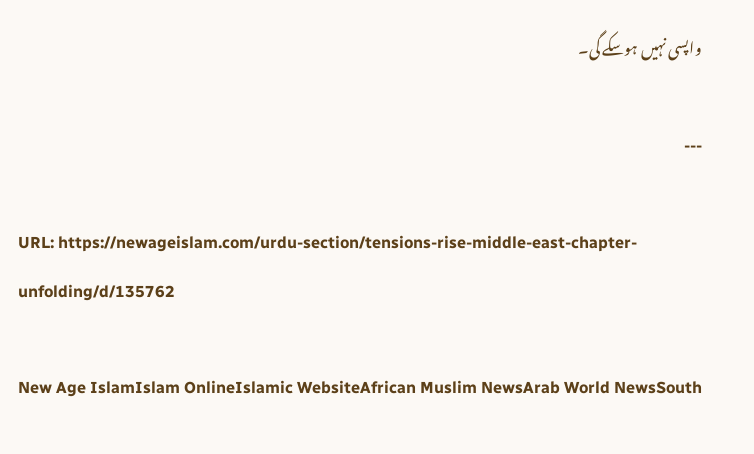واپسی نہیں ہوسکے گی۔

---

URL: https://newageislam.com/urdu-section/tensions-rise-middle-east-chapter-unfolding/d/135762

New Age IslamIslam OnlineIslamic WebsiteAfrican Muslim NewsArab World NewsSouth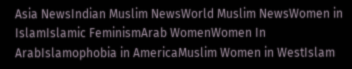Asia NewsIndian Muslim NewsWorld Muslim NewsWomen in IslamIslamic FeminismArab WomenWomen In ArabIslamophobia in AmericaMuslim Women in WestIslam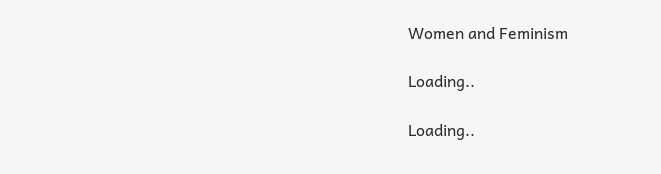Women and Feminism

Loading..

Loading..